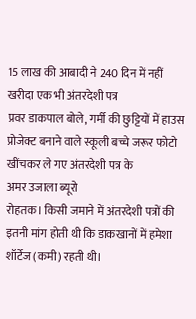15 लाख की आबादी ने 240 दिन में नहीं खरीदा एक भी अंतरदेशी पत्र
प्रवर डाकपाल बोले, गर्मी की छुट्टियों में हाउस प्रोजेक्ट बनाने वाले स्कूली बच्चे जरूर फोटो खींचकर ले गए अंतरदेशी पत्र के
अमर उजाला ब्यूरो
रोहतक। किसी जमाने में अंतरदेशी पत्रों की इतनी मांग होती थी कि डाकखानों में हमेशा शॉर्टेज (कमी) रहती थी।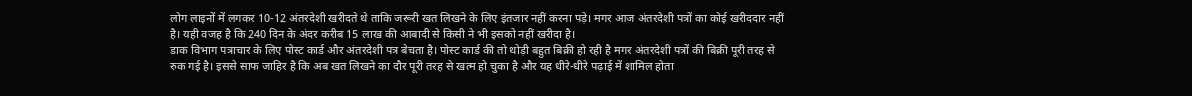लोग लाइनों में लगकर 10-12 अंतरदेशी खरीदते थे ताकि जरूरी खत लिखने के लिए इंतजार नहीं करना पड़े। मगर आज अंतरदेशी पत्रों का कोई खरीददार नहीं है। यही वजह है कि 240 दिन के अंदर करीब 15 लाख की आबादी से किसी ने भी इसको नहीं खरीदा है।
डाक विभाग पत्राचार के लिए पोस्ट कार्ड और अंतरदेशी पत्र बेचता है। पोस्ट कार्ड की तो थोड़ी बहुत बिक्री हो रही है मगर अंतरदेशी पत्रों की बिक्री पूरी तरह से रुक गई है। इससे साफ जाहिर है कि अब खत लिखने का दौर पूरी तरह से खत्म हो चुका है और यह धीरे-धीरे पढ़ाई में शामिल होता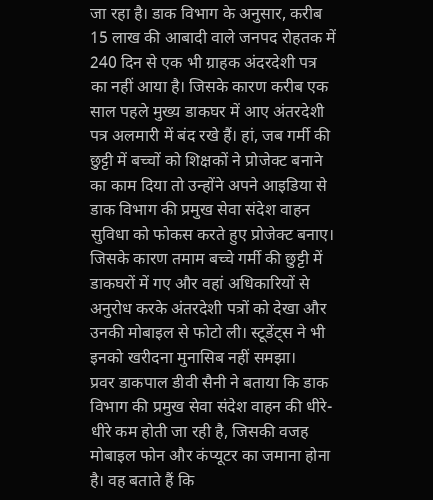जा रहा है। डाक विभाग के अनुसार, करीब 15 लाख की आबादी वाले जनपद रोहतक में 240 दिन से एक भी ग्राहक अंदरदेशी पत्र का नहीं आया है। जिसके कारण करीब एक साल पहले मुख्य डाकघर में आए अंतरदेशी पत्र अलमारी में बंद रखे हैं। हां, जब गर्मी की छुट्टी में बच्चों को शिक्षकों ने प्रोजेक्ट बनाने का काम दिया तो उन्होंने अपने आइडिया से डाक विभाग की प्रमुख सेवा संदेश वाहन सुविधा को फोकस करते हुए प्रोजेक्ट बनाए। जिसके कारण तमाम बच्चे गर्मी की छुट्टी में डाकघरों में गए और वहां अधिकारियों से अनुरोध करके अंतरदेशी पत्रों को देखा और उनकी मोबाइल से फोटो ली। स्टूडेंट्स ने भी इनको खरीदना मुनासिब नहीं समझा।
प्रवर डाकपाल डीवी सैनी ने बताया कि डाक विभाग की प्रमुख सेवा संदेश वाहन की धीरे-धीरे कम होती जा रही है, जिसकी वजह मोबाइल फोन और कंप्यूटर का जमाना होना है। वह बताते हैं कि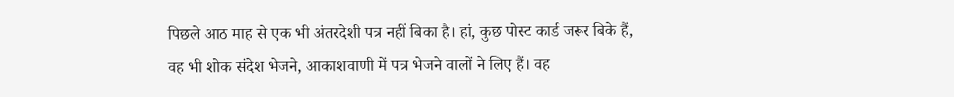पिछले आठ माह से एक भी अंतरदेशी पत्र नहीं बिका है। हां, कुछ पोस्ट कार्ड जरूर बिके हैं, वह भी शोक संदेश भेजने, आकाशवाणी में पत्र भेजने वालों ने लिए हैं। वह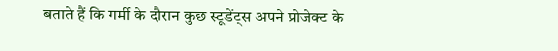बताते हैं कि गर्मी के दौरान कुछ स्टूडेंट्स अपने प्रोजेक्ट के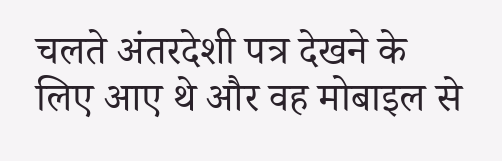चलते अंतरदेशी पत्र देखने के लिए आए थे और वह मोबाइल से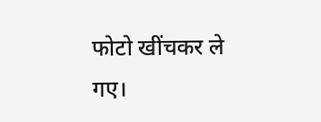फोटो खींचकर ले गए।